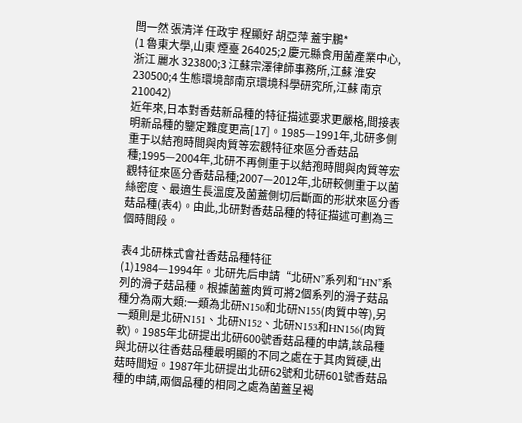閆一然 張清洋 任政宇 程顯好 胡亞萍 蓋宇鵬*
(1 魯東大學,山東 煙臺 264025;2 慶元縣食用菌產業中心,浙江 麗水 323800;3 江蘇宗澤律師事務所,江蘇 淮安 230500;4 生態環境部南京環境科學研究所,江蘇 南京 210042)
近年來,日本對香菇新品種的特征描述要求更嚴格,間接表明新品種的鑒定難度更高[17]。1985—1991年,北研多側重于以結孢時間與肉質等宏觀特征來區分香菇品種;1995—2004年,北研不再側重于以結孢時間與肉質等宏觀特征來區分香菇品種;2007—2012年,北研較側重于以菌絲密度、最適生長溫度及菌蓋側切后斷面的形狀來區分香菇品種(表4)。由此,北研對香菇品種的特征描述可劃為三個時間段。

表4 北研株式會社香菇品種特征
(1)1984—1994年。北研先后申請“北研N”系列和“HN”系列的滑子菇品種。根據菌蓋肉質可將2個系列的滑子菇品種分為兩大類:一類為北研N150和北研N155(肉質中等),另一類則是北研N151、北研N152、北研N153和HN156(肉質軟)。1985年北研提出北研600號香菇品種的申請,該品種與北研以往香菇品種最明顯的不同之處在于其肉質硬,出菇時間短。1987年北研提出北研62號和北研601號香菇品種的申請,兩個品種的相同之處為菌蓋呈褐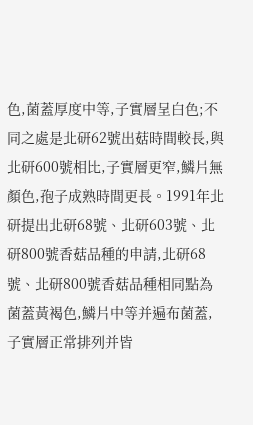色,菌蓋厚度中等,子實層呈白色;不同之處是北研62號出菇時間較長,與北研600號相比,子實層更窄,鱗片無顏色,孢子成熟時間更長。1991年北研提出北研68號、北研603號、北研800號香菇品種的申請,北研68號、北研800號香菇品種相同點為菌蓋黃褐色,鱗片中等并遍布菌蓋,子實層正常排列并皆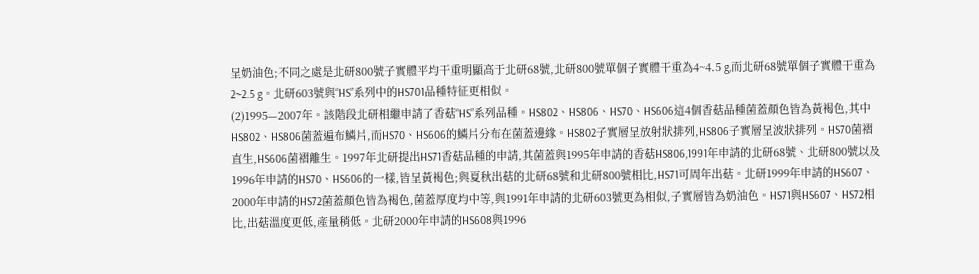呈奶油色;不同之處是北研800號子實體平均干重明顯高于北研68號,北研800號單個子實體干重為4~4.5 g,而北研68號單個子實體干重為2~2.5 g。北研603號與“HS”系列中的HS701品種特征更相似。
(2)1995—2007年。該階段北研相繼申請了香菇“HS”系列品種。HS802、HS806、HS70、HS606這4個香菇品種菌蓋顏色皆為黃褐色,其中HS802、HS806菌蓋遍布鱗片,而HS70、HS606的鱗片分布在菌蓋邊緣。HS802子實層呈放射狀排列,HS806子實層呈波狀排列。HS70菌褶直生,HS606菌褶離生。1997年北研提出HS71香菇品種的申請,其菌蓋與1995年申請的香菇HS806,1991年申請的北研68號、北研800號以及1996年申請的HS70、HS606的一樣,皆呈黃褐色;與夏秋出菇的北研68號和北研800號相比,HS71可周年出菇。北研1999年申請的HS607、2000年申請的HS72菌蓋顏色皆為褐色,菌蓋厚度均中等,與1991年申請的北研603號更為相似,子實層皆為奶油色。HS71與HS607、HS72相比,出菇溫度更低,產量稍低。北研2000年申請的HS608與1996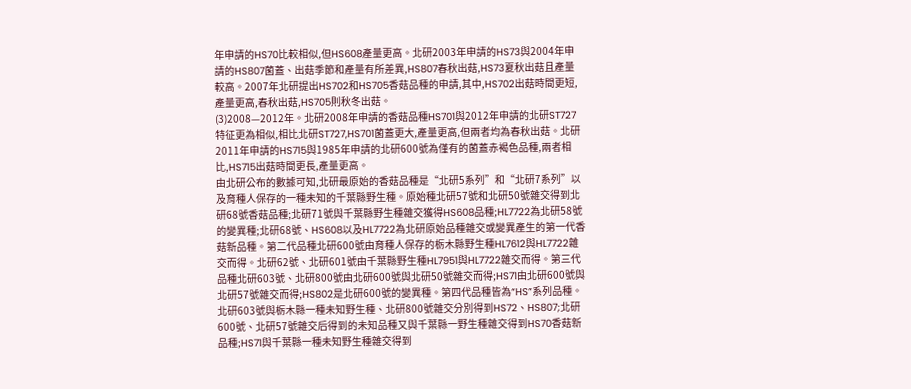年申請的HS70比較相似,但HS608產量更高。北研2003年申請的HS73與2004年申請的HS807菌蓋、出菇季節和產量有所差異,HS807春秋出菇,HS73夏秋出菇且產量較高。2007年北研提出HS702和HS705香菇品種的申請,其中,HS702出菇時間更短,產量更高,春秋出菇,HS705則秋冬出菇。
(3)2008—2012年。北研2008年申請的香菇品種HS701與2012年申請的北研ST727特征更為相似,相比北研ST727,HS701菌蓋更大,產量更高,但兩者均為春秋出菇。北研2011年申請的HS715與1985年申請的北研600號為僅有的菌蓋赤褐色品種,兩者相比,HS715出菇時間更長,產量更高。
由北研公布的數據可知,北研最原始的香菇品種是“北研5系列”和“北研7系列”以及育種人保存的一種未知的千葉縣野生種。原始種北研57號和北研50號雜交得到北研68號香菇品種;北研71號與千葉縣野生種雜交獲得HS608品種;HL7722為北研58號的變異種;北研68號、HS608以及HL7722為北研原始品種雜交或變異產生的第一代香菇新品種。第二代品種北研600號由育種人保存的栃木縣野生種HL7612與HL7722雜交而得。北研62號、北研601號由千葉縣野生種HL7951與HL7722雜交而得。第三代品種北研603號、北研800號由北研600號與北研50號雜交而得;HS71由北研600號與北研57號雜交而得;HS802是北研600號的變異種。第四代品種皆為“HS”系列品種。北研603號與栃木縣一種未知野生種、北研800號雜交分別得到HS72、HS807;北研600號、北研57號雜交后得到的未知品種又與千葉縣一野生種雜交得到HS70香菇新品種;HS71與千葉縣一種未知野生種雜交得到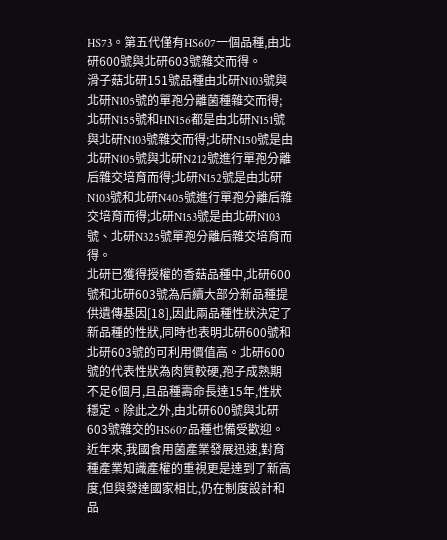HS73。第五代僅有HS607一個品種,由北研600號與北研603號雜交而得。
滑子菇北研151號品種由北研N103號與北研N105號的單孢分離菌種雜交而得;北研N155號和HN156都是由北研N151號與北研N103號雜交而得;北研N150號是由北研N105號與北研N212號進行單孢分離后雜交培育而得;北研N152號是由北研N103號和北研N405號進行單孢分離后雜交培育而得;北研N153號是由北研N103號、北研N325號單孢分離后雜交培育而得。
北研已獲得授權的香菇品種中,北研600號和北研603號為后續大部分新品種提供遺傳基因[18],因此兩品種性狀決定了新品種的性狀,同時也表明北研600號和北研603號的可利用價值高。北研600號的代表性狀為肉質較硬,孢子成熟期不足6個月,且品種壽命長達15年,性狀穩定。除此之外,由北研600號與北研603號雜交的HS607品種也備受歡迎。
近年來,我國食用菌產業發展迅速,對育種產業知識產權的重視更是達到了新高度,但與發達國家相比,仍在制度設計和品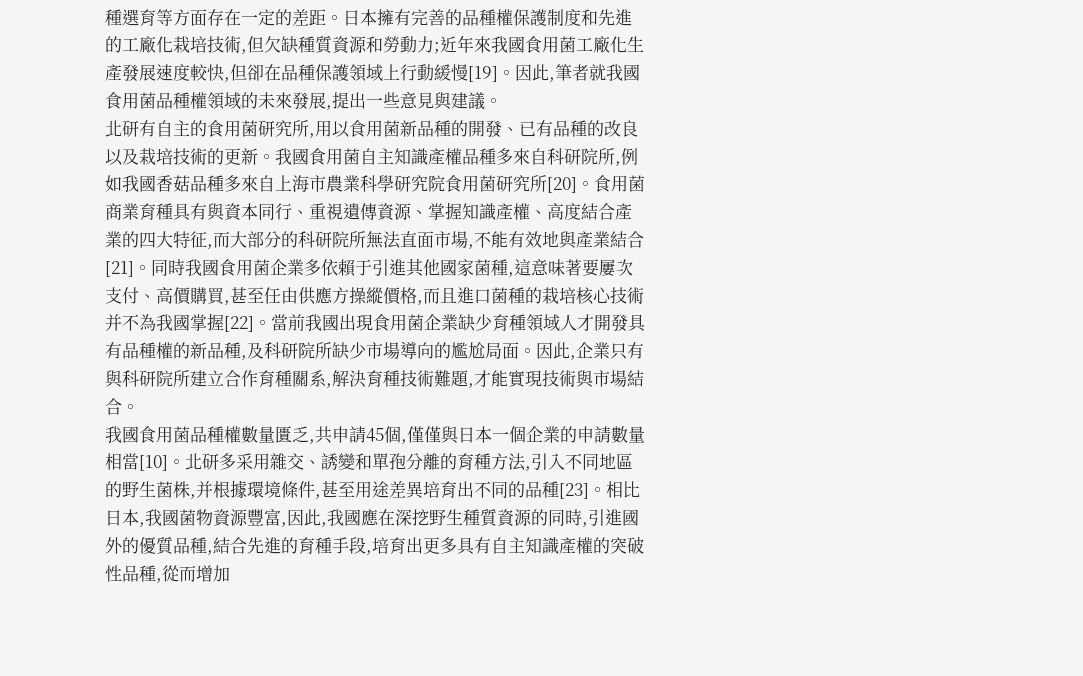種選育等方面存在一定的差距。日本擁有完善的品種權保護制度和先進的工廠化栽培技術,但欠缺種質資源和勞動力;近年來我國食用菌工廠化生產發展速度較快,但卻在品種保護領域上行動緩慢[19]。因此,筆者就我國食用菌品種權領域的未來發展,提出一些意見與建議。
北研有自主的食用菌研究所,用以食用菌新品種的開發、已有品種的改良以及栽培技術的更新。我國食用菌自主知識產權品種多來自科研院所,例如我國香菇品種多來自上海市農業科學研究院食用菌研究所[20]。食用菌商業育種具有與資本同行、重視遺傳資源、掌握知識產權、高度結合產業的四大特征,而大部分的科研院所無法直面市場,不能有效地與產業結合[21]。同時我國食用菌企業多依賴于引進其他國家菌種,這意味著要屢次支付、高價購買,甚至任由供應方操縱價格,而且進口菌種的栽培核心技術并不為我國掌握[22]。當前我國出現食用菌企業缺少育種領域人才開發具有品種權的新品種,及科研院所缺少市場導向的尷尬局面。因此,企業只有與科研院所建立合作育種關系,解決育種技術難題,才能實現技術與市場結合。
我國食用菌品種權數量匱乏,共申請45個,僅僅與日本一個企業的申請數量相當[10]。北研多采用雜交、誘變和單孢分離的育種方法,引入不同地區的野生菌株,并根據環境條件,甚至用途差異培育出不同的品種[23]。相比日本,我國菌物資源豐富,因此,我國應在深挖野生種質資源的同時,引進國外的優質品種,結合先進的育種手段,培育出更多具有自主知識產權的突破性品種,從而增加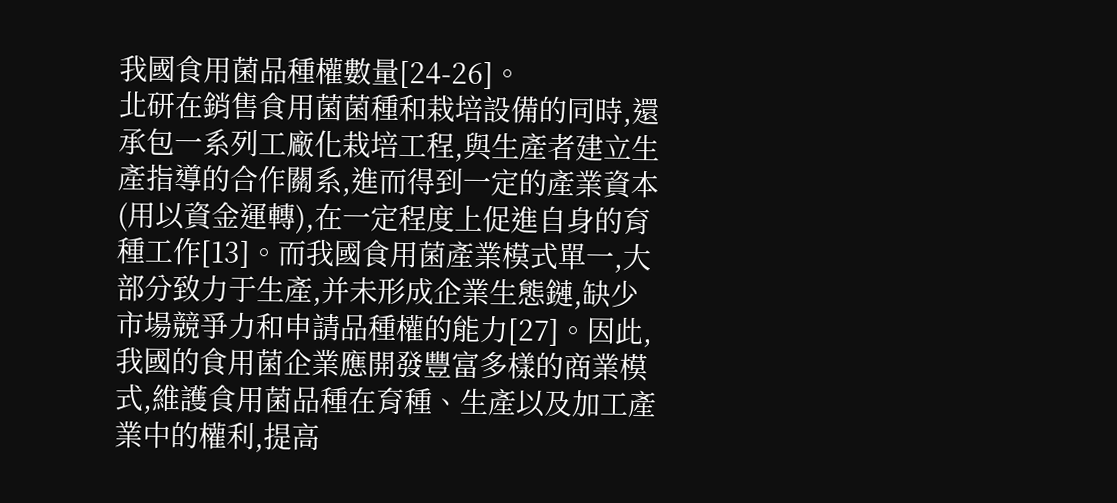我國食用菌品種權數量[24-26]。
北研在銷售食用菌菌種和栽培設備的同時,還承包一系列工廠化栽培工程,與生產者建立生產指導的合作關系,進而得到一定的產業資本(用以資金運轉),在一定程度上促進自身的育種工作[13]。而我國食用菌產業模式單一,大部分致力于生產,并未形成企業生態鏈,缺少市場競爭力和申請品種權的能力[27]。因此,我國的食用菌企業應開發豐富多樣的商業模式,維護食用菌品種在育種、生產以及加工產業中的權利,提高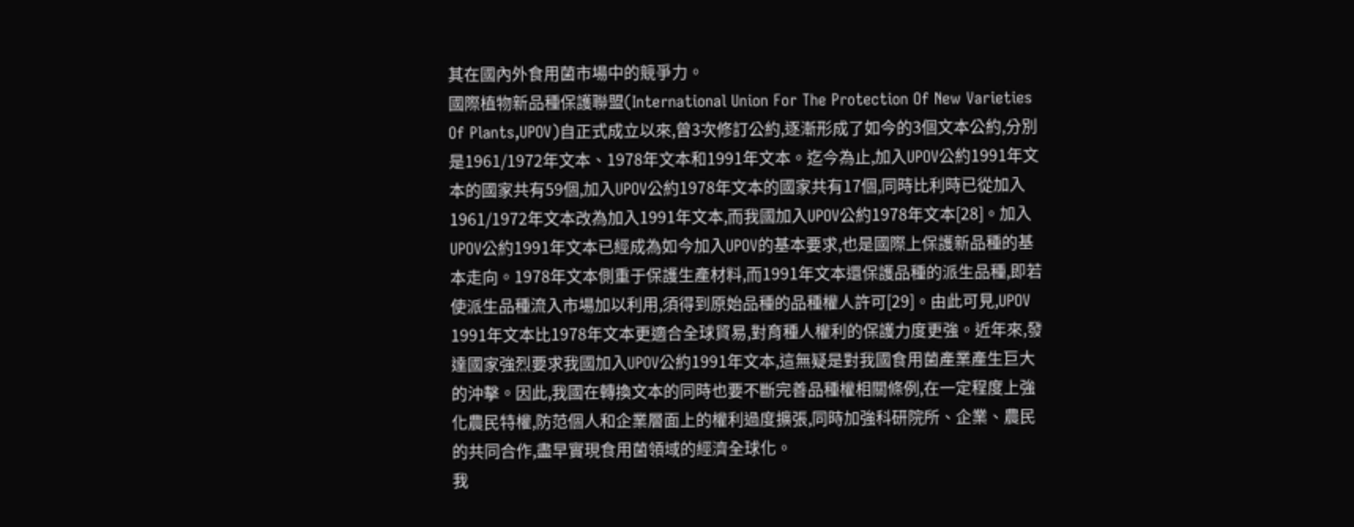其在國內外食用菌市場中的競爭力。
國際植物新品種保護聯盟(International Union For The Protection Of New Varieties Of Plants,UPOV)自正式成立以來,曾3次修訂公約,逐漸形成了如今的3個文本公約,分別是1961/1972年文本、1978年文本和1991年文本。迄今為止,加入UPOV公約1991年文本的國家共有59個,加入UPOV公約1978年文本的國家共有17個,同時比利時已從加入1961/1972年文本改為加入1991年文本,而我國加入UPOV公約1978年文本[28]。加入UPOV公約1991年文本已經成為如今加入UPOV的基本要求,也是國際上保護新品種的基本走向。1978年文本側重于保護生產材料,而1991年文本還保護品種的派生品種,即若使派生品種流入市場加以利用,須得到原始品種的品種權人許可[29]。由此可見,UPOV 1991年文本比1978年文本更適合全球貿易,對育種人權利的保護力度更強。近年來,發達國家強烈要求我國加入UPOV公約1991年文本,這無疑是對我國食用菌產業產生巨大的沖擊。因此,我國在轉換文本的同時也要不斷完善品種權相關條例,在一定程度上強化農民特權,防范個人和企業層面上的權利過度擴張,同時加強科研院所、企業、農民的共同合作,盡早實現食用菌領域的經濟全球化。
我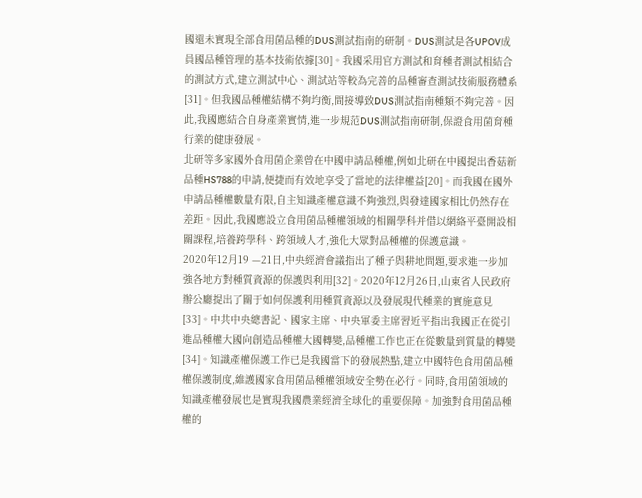國還未實現全部食用菌品種的DUS測試指南的研制。DUS測試是各UPOV成員國品種管理的基本技術依據[30]。我國采用官方測試和育種者測試相結合的測試方式,建立測試中心、測試站等較為完善的品種審查測試技術服務體系[31]。但我國品種權結構不夠均衡,間接導致DUS測試指南種類不夠完善。因此,我國應結合自身產業實情,進一步規范DUS測試指南研制,保證食用菌育種行業的健康發展。
北研等多家國外食用菌企業曾在中國申請品種權,例如北研在中國提出香菇新品種HS788的申請,便捷而有效地享受了當地的法律權益[20]。而我國在國外申請品種權數量有限,自主知識產權意識不夠強烈,與發達國家相比仍然存在差距。因此,我國應設立食用菌品種權領域的相關學科并借以網絡平臺開設相關課程,培養跨學科、跨領域人才,強化大眾對品種權的保護意識。
2020年12月19 —21日,中央經濟會議指出了種子與耕地問題,要求進一步加強各地方對種質資源的保護與利用[32]。2020年12月26日,山東省人民政府辦公廳提出了關于如何保護利用種質資源以及發展現代種業的實施意見[33]。中共中央總書記、國家主席、中央軍委主席習近平指出我國正在從引進品種權大國向創造品種權大國轉變,品種權工作也正在從數量到質量的轉變[34]。知識產權保護工作已是我國當下的發展熱點,建立中國特色食用菌品種權保護制度,維護國家食用菌品種權領域安全勢在必行。同時,食用菌領域的知識產權發展也是實現我國農業經濟全球化的重要保障。加強對食用菌品種權的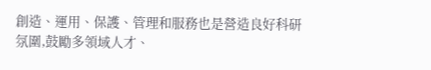創造、運用、保護、管理和服務也是營造良好科研氛圍,鼓勵多領域人才、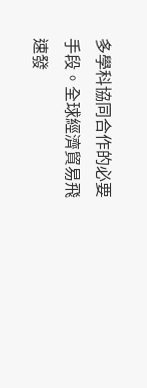多學科協同合作的必要手段。全球經濟貿易飛速發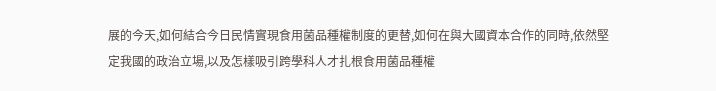展的今天,如何結合今日民情實現食用菌品種權制度的更替,如何在與大國資本合作的同時,依然堅定我國的政治立場,以及怎樣吸引跨學科人才扎根食用菌品種權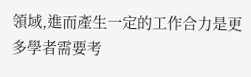領域,進而產生一定的工作合力是更多學者需要考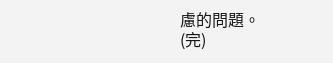慮的問題。
(完)